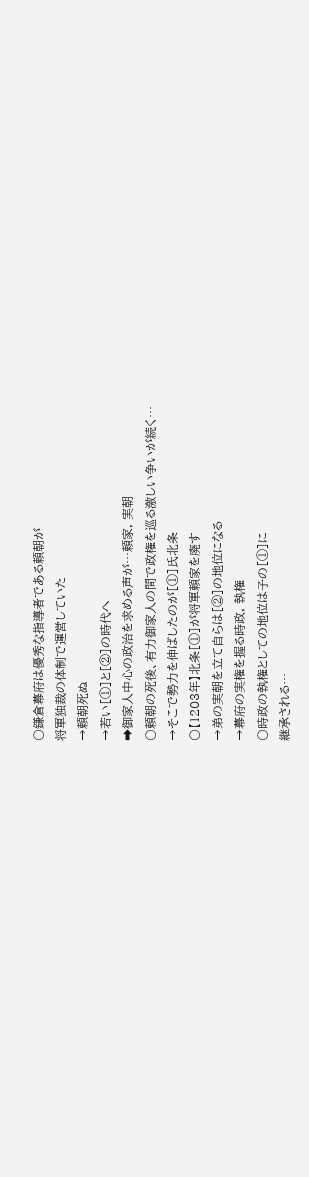〇鎌倉幕府は優秀な指導者である頼朝が
将軍独裁の体制で運営していた
→頼朝死ぬ
→若い[①]と[②]の時代へ
➡御家人中心の政治を求める声が…頼家, 実朝
〇頼朝の死後、有力御家人の間で政権を巡る激しい争いが続く…
→そこで勢力を伸ばしたのが[①]氏北条
〇【1203年】北条[①]が将軍頼家を廃す
→弟の実朝を立て自らは[②]の地位になる
→幕府の実権を握る時政, 執権
〇時政の執権としての地位は子の[①]に
継承される…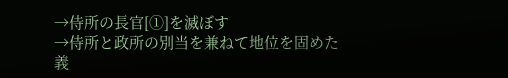→侍所の長官[①]を滅ぼす
→侍所と政所の別当を兼ねて地位を固めた義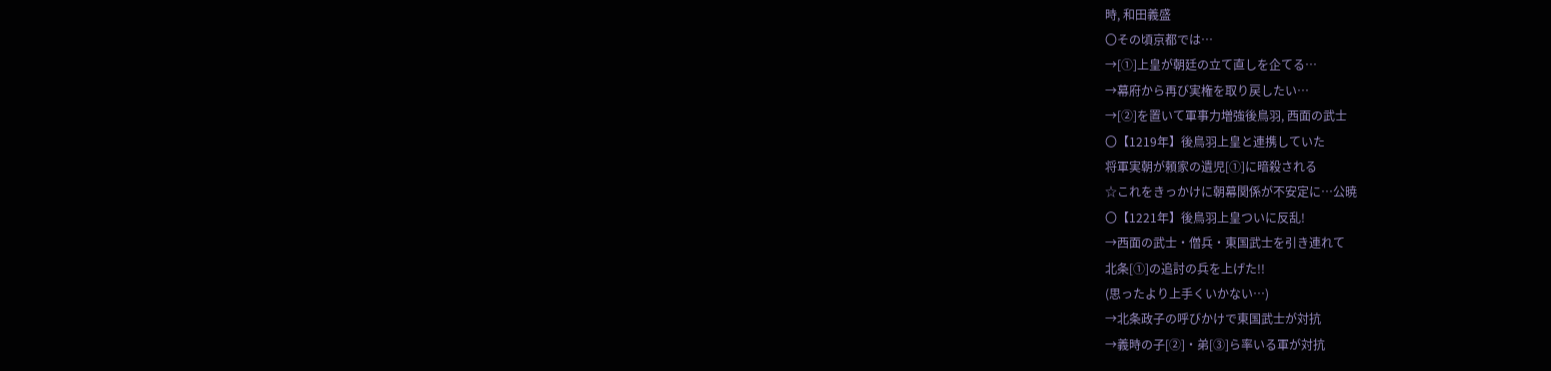時, 和田義盛
〇その頃京都では…
→[①]上皇が朝廷の立て直しを企てる…
→幕府から再び実権を取り戻したい…
→[②]を置いて軍事力増強後鳥羽, 西面の武士
〇【1219年】後鳥羽上皇と連携していた
将軍実朝が頼家の遺児[①]に暗殺される
☆これをきっかけに朝幕関係が不安定に…公暁
〇【1221年】後鳥羽上皇ついに反乱!
→西面の武士・僧兵・東国武士を引き連れて
北条[①]の追討の兵を上げた!!
(思ったより上手くいかない…)
→北条政子の呼びかけで東国武士が対抗
→義時の子[②]・弟[③]ら率いる軍が対抗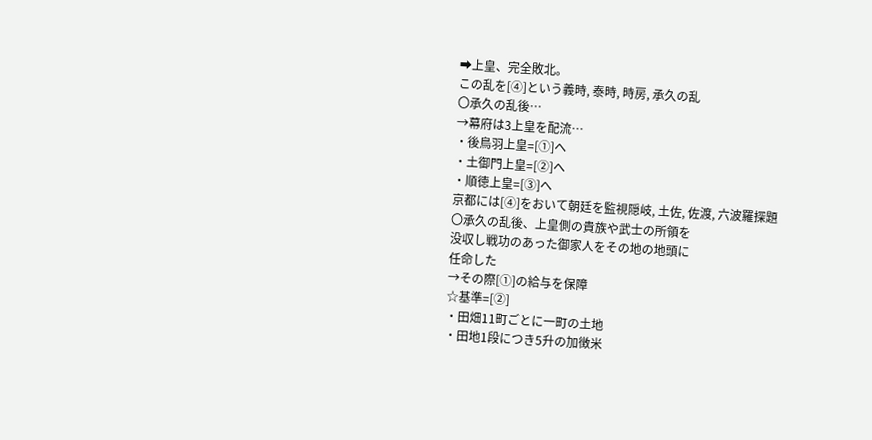➡上皇、完全敗北。
この乱を[④]という義時, 泰時, 時房, 承久の乱
〇承久の乱後…
→幕府は3上皇を配流…
・後鳥羽上皇=[①]へ
・土御門上皇=[②]へ
・順徳上皇=[③]へ
京都には[④]をおいて朝廷を監視隠岐, 土佐, 佐渡, 六波羅探題
〇承久の乱後、上皇側の貴族や武士の所領を
没収し戦功のあった御家人をその地の地頭に
任命した
→その際[①]の給与を保障
☆基準=[②]
・田畑11町ごとに一町の土地
・田地1段につき5升の加徴米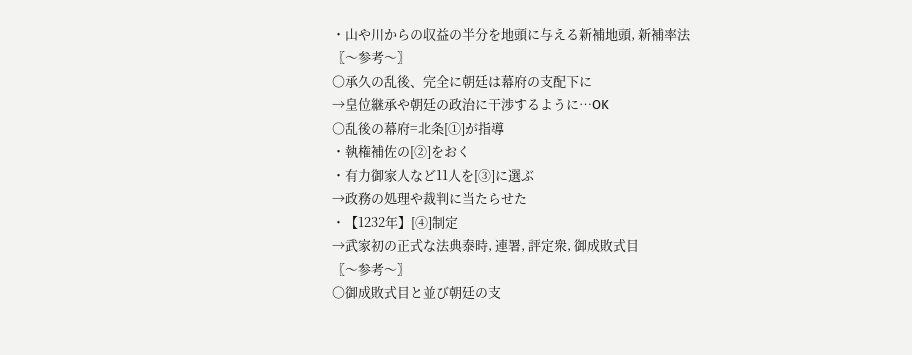・山や川からの収益の半分を地頭に与える新補地頭, 新補率法
〖〜参考〜〗
〇承久の乱後、完全に朝廷は幕府の支配下に
→皇位継承や朝廷の政治に干渉するように…OK
〇乱後の幕府=北条[①]が指導
・執権補佐の[②]をおく
・有力御家人など11人を[③]に選ぶ
→政務の処理や裁判に当たらせた
・【1232年】[④]制定
→武家初の正式な法典泰時, 連署, 評定衆, 御成敗式目
〖〜参考〜〗
〇御成敗式目と並び朝廷の支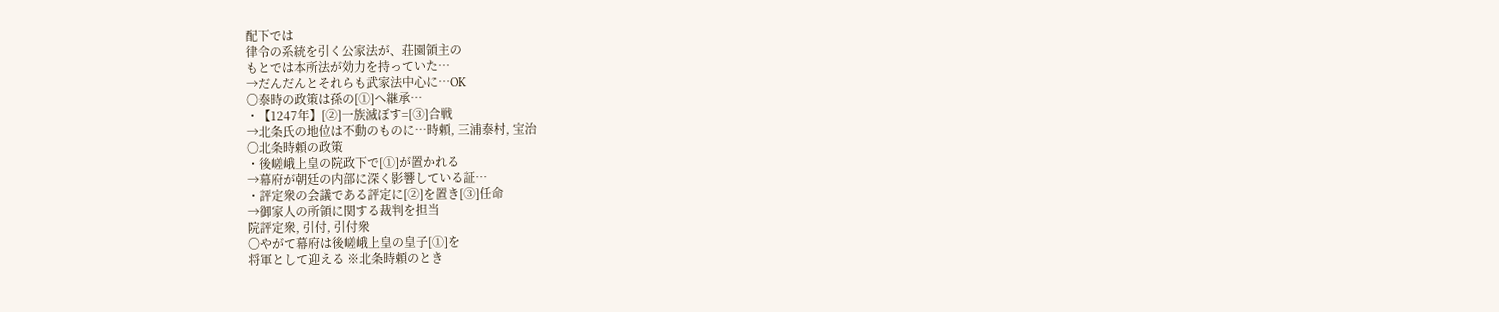配下では
律令の系統を引く公家法が、荘園領主の
もとでは本所法が効力を持っていた…
→だんだんとそれらも武家法中心に…OK
〇泰時の政策は孫の[①]へ継承…
・【1247年】[②]一族滅ぼす=[③]合戦
→北条氏の地位は不動のものに…時頼, 三浦泰村, 宝治
〇北条時頼の政策
・後嵯峨上皇の院政下で[①]が置かれる
→幕府が朝廷の内部に深く影響している証…
・評定衆の会議である評定に[②]を置き[③]任命
→御家人の所領に関する裁判を担当
院評定衆, 引付, 引付衆
〇やがて幕府は後嵯峨上皇の皇子[①]を
将軍として迎える ※北条時頼のとき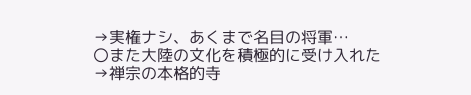→実権ナシ、あくまで名目の将軍…
〇また大陸の文化を積極的に受け入れた
→禅宗の本格的寺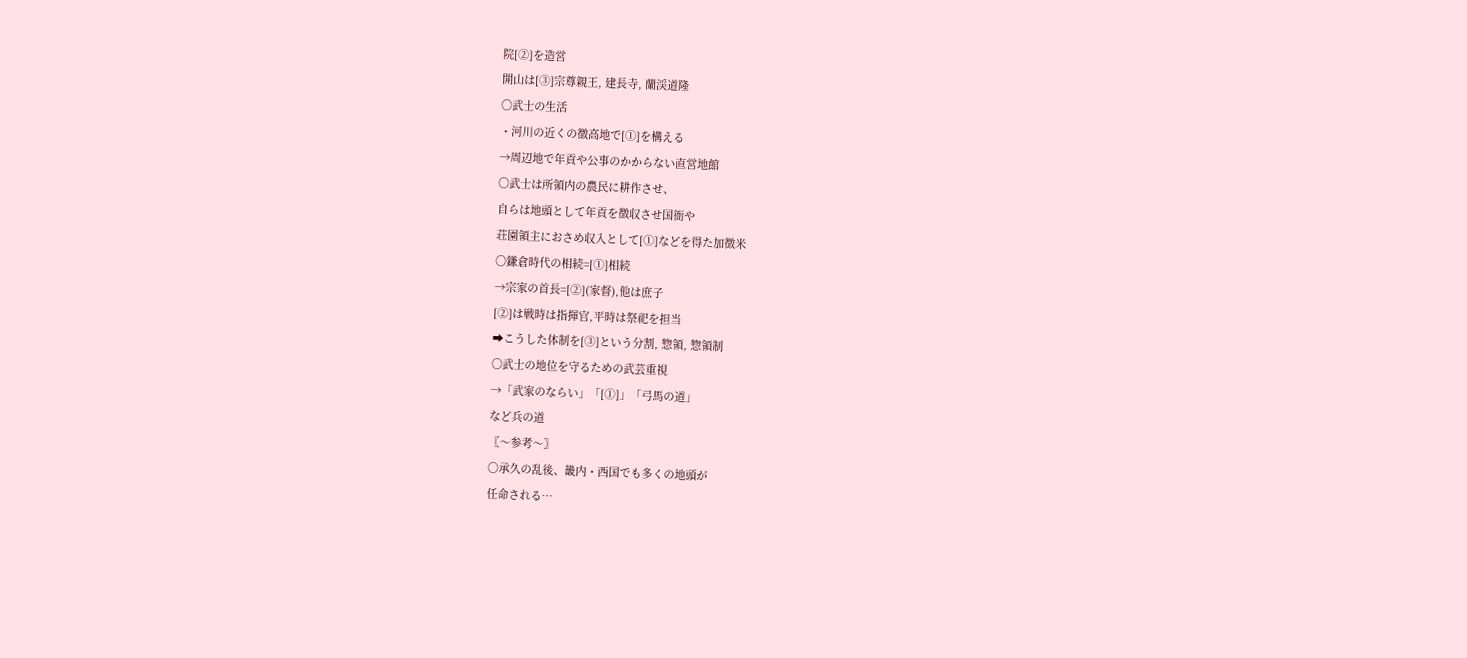院[②]を造営
開山は[③]宗尊親王, 建長寺, 蘭渓道隆
〇武士の生活
・河川の近くの徴高地で[①]を構える
→周辺地で年貢や公事のかからない直営地館
〇武士は所領内の農民に耕作させ、
自らは地頭として年貢を徴収させ国衙や
荘園領主におさめ収入として[①]などを得た加徴米
〇鎌倉時代の相続=[①]相続
→宗家の首長=[②](家督),他は庶子
[②]は戦時は指揮官,平時は祭祀を担当
➡こうした体制を[③]という分割, 惣領, 惣領制
〇武士の地位を守るための武芸重視
→「武家のならい」「[①]」「弓馬の道」
など兵の道
〖〜参考〜〗
〇承久の乱後、畿内・西国でも多くの地頭が
任命される…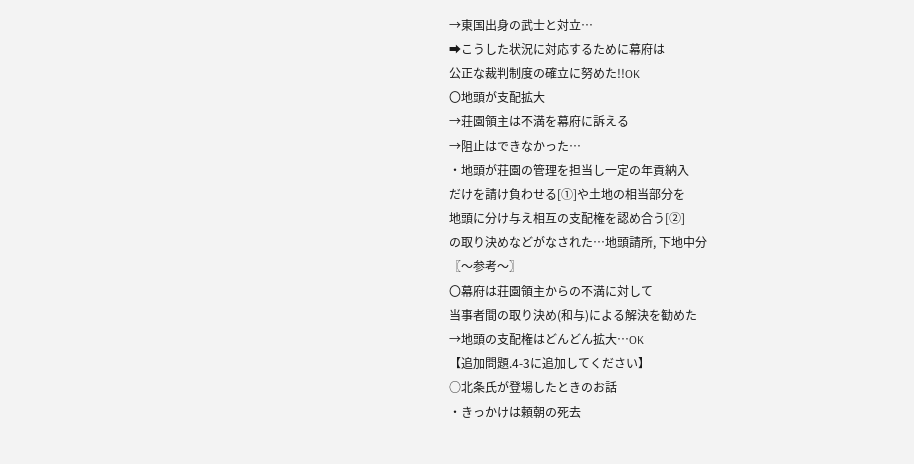→東国出身の武士と対立…
➡こうした状況に対応するために幕府は
公正な裁判制度の確立に努めた!!OK
〇地頭が支配拡大
→荘園領主は不満を幕府に訴える
→阻止はできなかった…
・地頭が荘園の管理を担当し一定の年貢納入
だけを請け負わせる[①]や土地の相当部分を
地頭に分け与え相互の支配権を認め合う[②]
の取り決めなどがなされた…地頭請所, 下地中分
〖〜参考〜〗
〇幕府は荘園領主からの不満に対して
当事者間の取り決め(和与)による解決を勧めた
→地頭の支配権はどんどん拡大…OK
【追加問題.4-3に追加してください】
○北条氏が登場したときのお話
・きっかけは頼朝の死去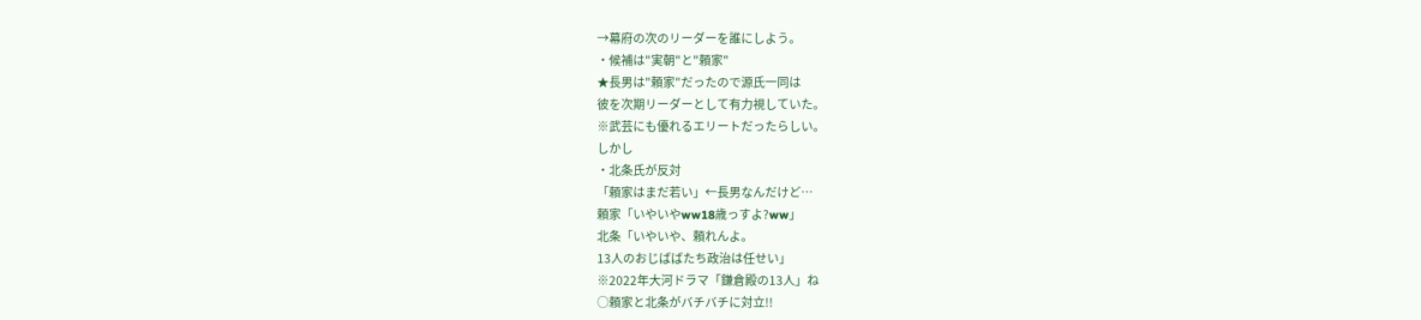→幕府の次のリーダーを誰にしよう。
・候補は"実朝"と"頼家"
★長男は"頼家"だったので源氏一同は
彼を次期リーダーとして有力視していた。
※武芸にも優れるエリートだったらしい。
しかし
・北条氏が反対
「頼家はまだ若い」←長男なんだけど…
頼家「いやいやww18歳っすよ?ww」
北条「いやいや、頼れんよ。
13人のおじばばたち政治は任せい」
※2022年大河ドラマ「鎌倉殿の13人」ね
○頼家と北条がバチバチに対立!!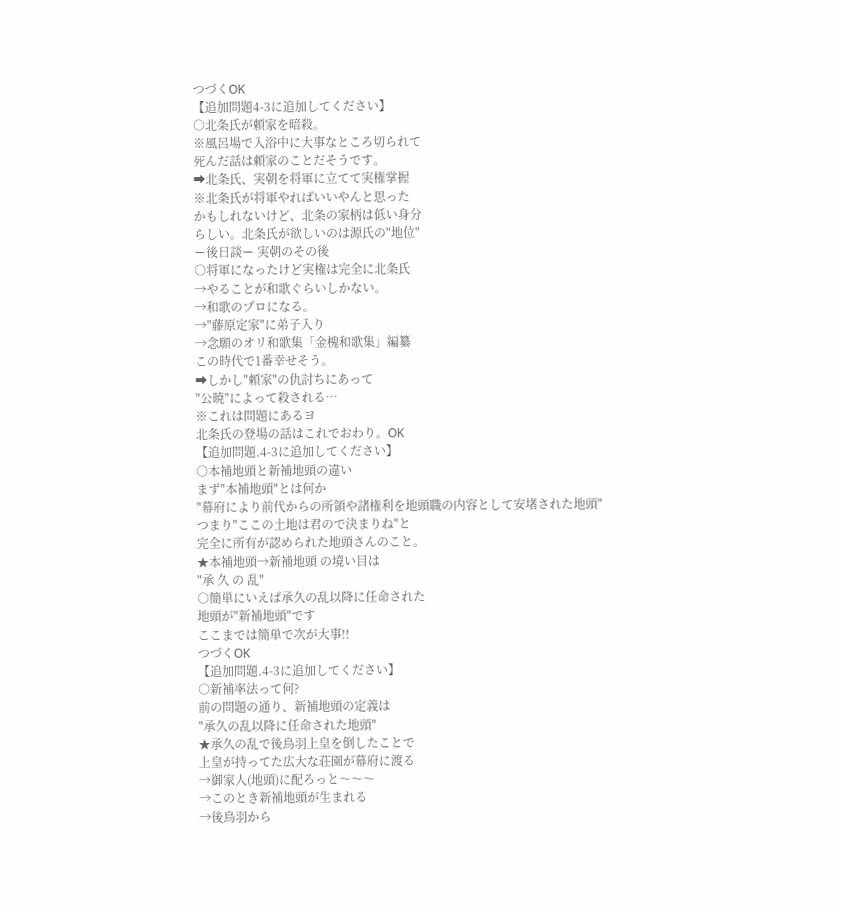つづくOK
【追加問題4-3に追加してください】
○北条氏が頼家を暗殺。
※風呂場で入浴中に大事なところ切られて
死んだ話は頼家のことだそうです。
➡北条氏、実朝を将軍に立てて実権掌握
※北条氏が将軍やればいいやんと思った
かもしれないけど、北条の家柄は低い身分
らしい。北条氏が欲しいのは源氏の"地位"
ー後日談ー 実朝のその後
○将軍になったけど実権は完全に北条氏
→やることが和歌ぐらいしかない。
→和歌のプロになる。
→"藤原定家"に弟子入り
→念願のオリ和歌集「金槐和歌集」編纂
この時代で1番幸せそう。
➡しかし"頼家"の仇討ちにあって
"公暁"によって殺される…
※これは問題にあるヨ
北条氏の登場の話はこれでおわり。OK
【追加問題.4-3に追加してください】
○本補地頭と新補地頭の違い
まず"本補地頭"とは何か
"幕府により前代からの所領や諸権利を地頭職の内容として安堵された地頭"
つまり"ここの土地は君ので決まりね"と
完全に所有が認められた地頭さんのこと。
★本補地頭→新補地頭 の境い目は
"承 久 の 乱"
○簡単にいえば承久の乱以降に任命された
地頭が"新補地頭"です
ここまでは簡単で次が大事!!
つづくOK
【追加問題.4-3に追加してください】
○新補率法って何?
前の問題の通り、新補地頭の定義は
"承久の乱以降に任命された地頭"
★承久の乱で後鳥羽上皇を倒したことで
上皇が持ってた広大な荘園が幕府に渡る
→御家人(地頭)に配ろっと〜〜〜
→このとき新補地頭が生まれる
→後鳥羽から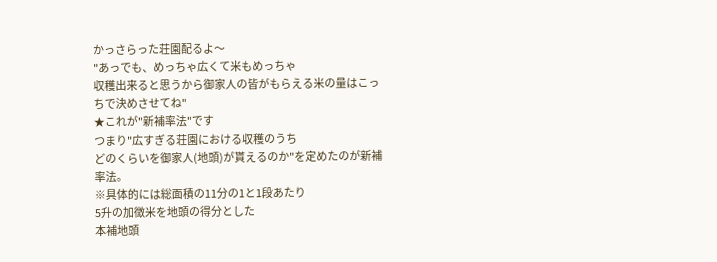かっさらった荘園配るよ〜
"あっでも、めっちゃ広くて米もめっちゃ
収穫出来ると思うから御家人の皆がもらえる米の量はこっちで決めさせてね"
★これが"新補率法"です
つまり"広すぎる荘園における収穫のうち
どのくらいを御家人(地頭)が貰えるのか"を定めたのが新補率法。
※具体的には総面積の11分の1と1段あたり
5升の加徴米を地頭の得分とした
本補地頭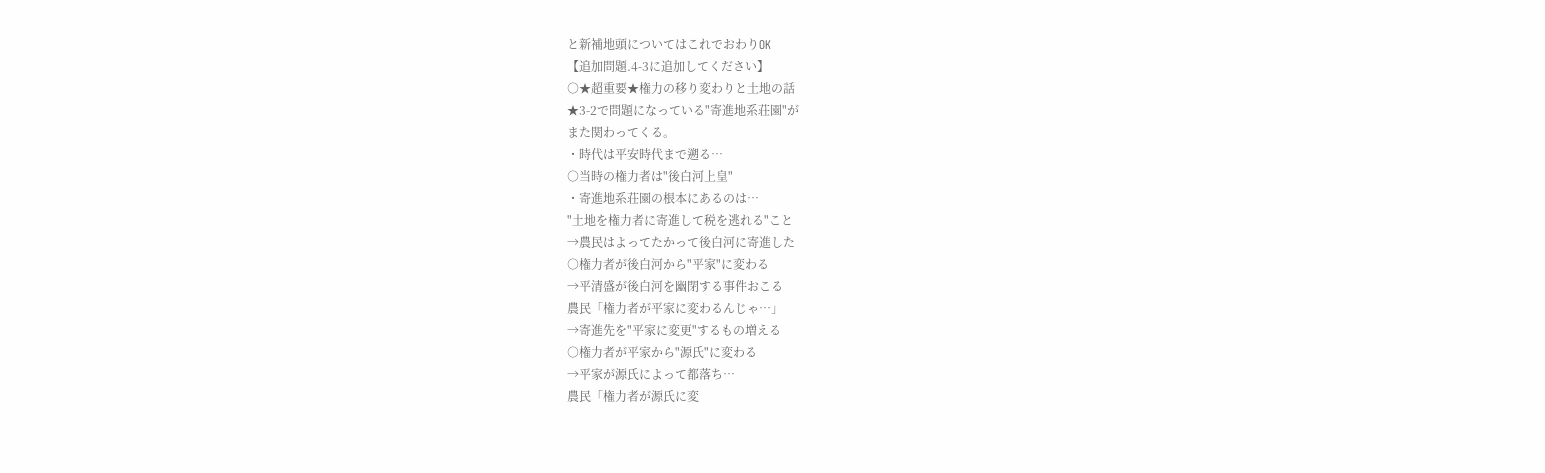と新補地頭についてはこれでおわりOK
【追加問題.4-3に追加してください】
○★超重要★権力の移り変わりと土地の話
★3-2で問題になっている"寄進地系荘園"が
また関わってくる。
・時代は平安時代まで遡る…
○当時の権力者は"後白河上皇"
・寄進地系荘園の根本にあるのは…
"土地を権力者に寄進して税を逃れる"こと
→農民はよってたかって後白河に寄進した
○権力者が後白河から"平家"に変わる
→平清盛が後白河を幽閉する事件おこる
農民「権力者が平家に変わるんじゃ…」
→寄進先を"平家に変更"するもの増える
○権力者が平家から"源氏"に変わる
→平家が源氏によって都落ち…
農民「権力者が源氏に変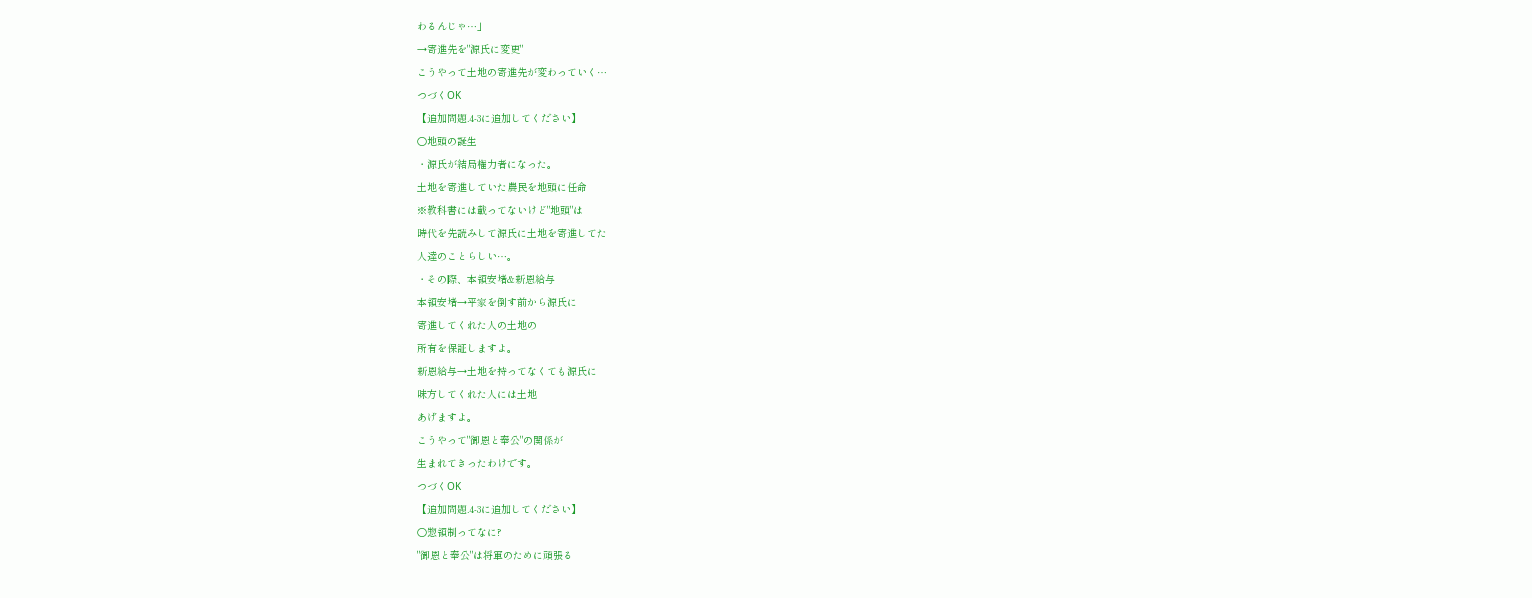わるんじゃ…」
→寄進先を"源氏に変更"
こうやって土地の寄進先が変わっていく…
つづくOK
【追加問題.4-3に追加してください】
○地頭の誕生
・源氏が結局権力者になった。
土地を寄進していた農民を地頭に任命
※教科書には載ってないけど"地頭"は
時代を先読みして源氏に土地を寄進してた
人達のことらしい…。
・その際、本領安堵&新恩給与
本領安堵→平家を倒す前から源氏に
寄進してくれた人の土地の
所有を保証しますよ。
新恩給与→土地を持ってなくても源氏に
味方してくれた人には土地
あげますよ。
こうやって"御恩と奉公"の関係が
生まれてきったわけです。
つづくOK
【追加問題.4-3に追加してください】
○惣領制ってなに?
"御恩と奉公"は将軍のために頑張る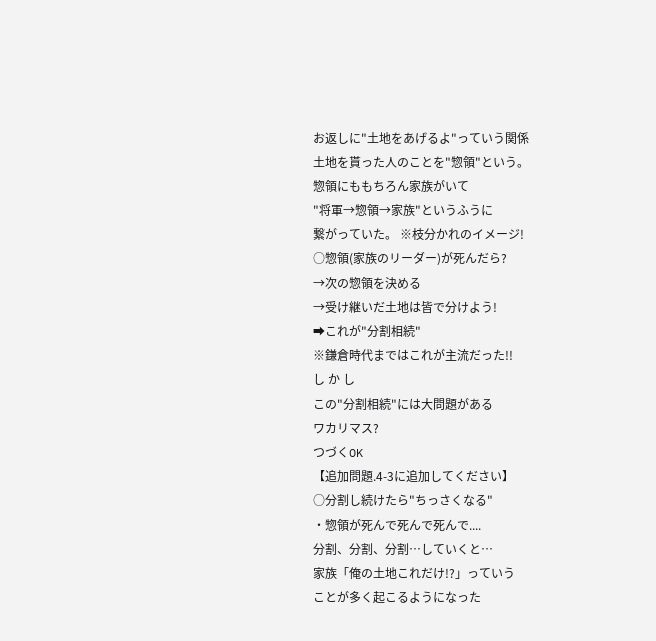お返しに"土地をあげるよ"っていう関係
土地を貰った人のことを"惣領"という。
惣領にももちろん家族がいて
"将軍→惣領→家族"というふうに
繋がっていた。 ※枝分かれのイメージ!
○惣領(家族のリーダー)が死んだら?
→次の惣領を決める
→受け継いだ土地は皆で分けよう!
➡これが"分割相続"
※鎌倉時代まではこれが主流だった!!
し か し
この"分割相続"には大問題がある
ワカリマス?
つづくOK
【追加問題.4-3に追加してください】
○分割し続けたら"ちっさくなる"
・惣領が死んで死んで死んで....
分割、分割、分割…していくと…
家族「俺の土地これだけ!?」っていう
ことが多く起こるようになった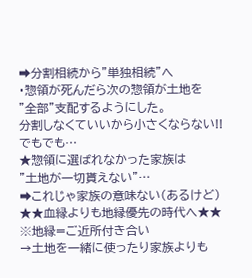➡分割相続から"単独相続"へ
・惣領が死んだら次の惣領が土地を
"全部"支配するようにした。
分割しなくていいから小さくならない!!
でもでも…
★惣領に選ばれなかった家族は
"土地が一切貰えない"…
➡これじゃ家族の意味ない(あるけど)
★★血縁よりも地縁優先の時代へ★★
※地縁=ご近所付き合い
→土地を一緒に使ったり家族よりも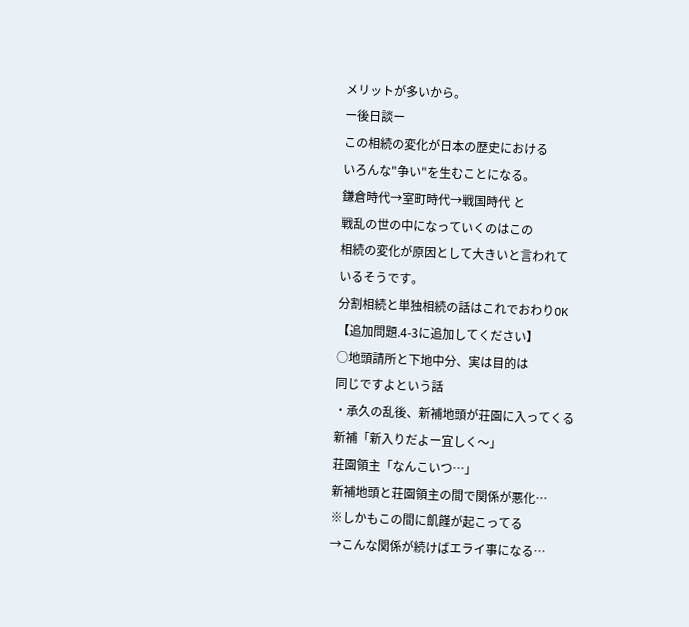メリットが多いから。
ー後日談ー
この相続の変化が日本の歴史における
いろんな"争い"を生むことになる。
鎌倉時代→室町時代→戦国時代 と
戦乱の世の中になっていくのはこの
相続の変化が原因として大きいと言われて
いるそうです。
分割相続と単独相続の話はこれでおわりOK
【追加問題.4-3に追加してください】
○地頭請所と下地中分、実は目的は
同じですよという話
・承久の乱後、新補地頭が荘園に入ってくる
新補「新入りだよー宜しく〜」
荘園領主「なんこいつ…」
新補地頭と荘園領主の間で関係が悪化…
※しかもこの間に飢饉が起こってる
→こんな関係が続けばエライ事になる…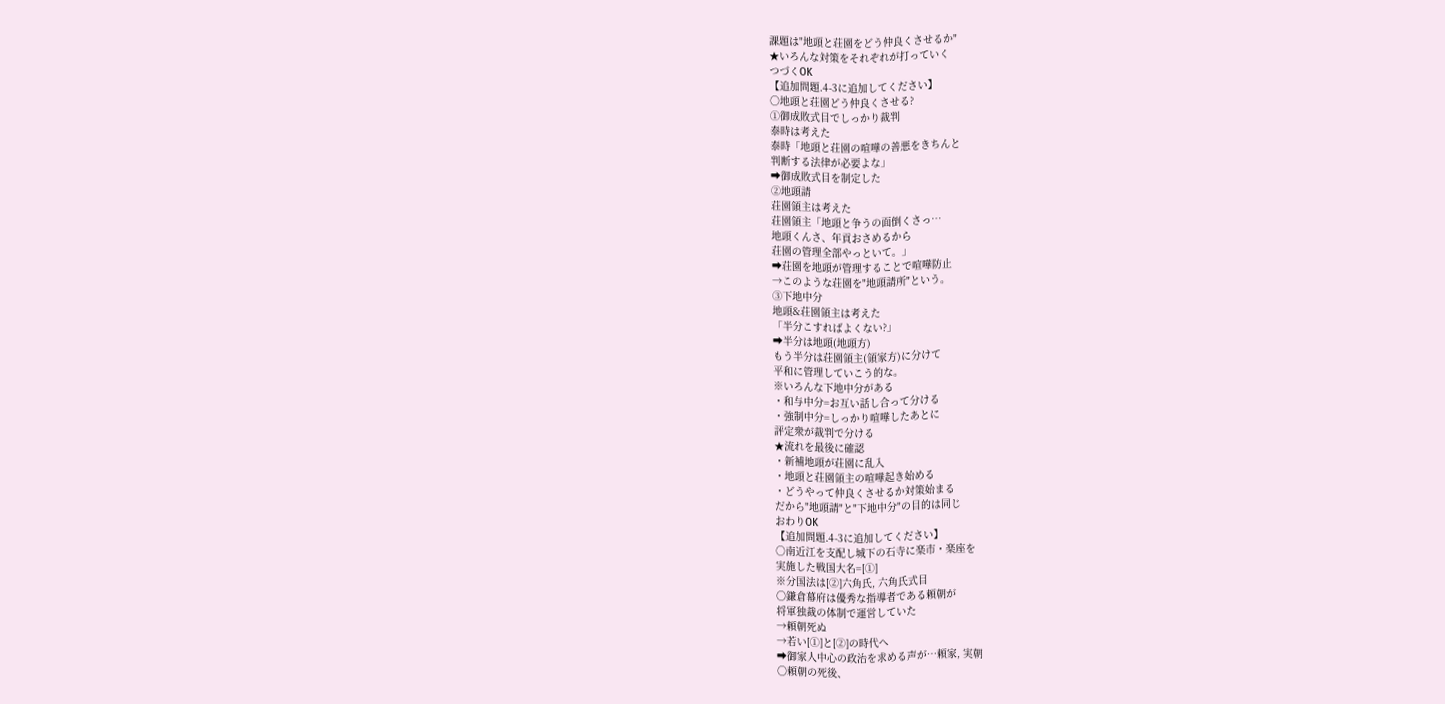課題は"地頭と荘園をどう仲良くさせるか"
★いろんな対策をそれぞれが打っていく
つづくOK
【追加問題.4-3に追加してください】
○地頭と荘園どう仲良くさせる?
①御成敗式目でしっかり裁判
泰時は考えた
泰時「地頭と荘園の喧嘩の善悪をきちんと
判断する法律が必要よな」
➡御成敗式目を制定した
②地頭請
荘園領主は考えた
荘園領主「地頭と争うの面倒くさっ…
地頭くんさ、年貢おさめるから
荘園の管理全部やっといて。」
➡荘園を地頭が管理することで喧嘩防止
→このような荘園を"地頭請所"という。
③下地中分
地頭&荘園領主は考えた
「半分こすればよくない?」
➡半分は地頭(地頭方)
もう半分は荘園領主(領家方)に分けて
平和に管理していこう的な。
※いろんな下地中分がある
・和与中分=お互い話し合って分ける
・強制中分=しっかり喧嘩したあとに
評定衆が裁判で分ける
★流れを最後に確認
・新補地頭が荘園に乱入
・地頭と荘園領主の喧嘩起き始める
・どうやって仲良くさせるか対策始まる
だから"地頭請"と"下地中分"の目的は同じ
おわりOK
【追加問題.4-3に追加してください】
○南近江を支配し城下の石寺に楽市・楽座を
実施した戦国大名=[①]
※分国法は[②]六角氏, 六角氏式目
〇鎌倉幕府は優秀な指導者である頼朝が
将軍独裁の体制で運営していた
→頼朝死ぬ
→若い[①]と[②]の時代へ
➡御家人中心の政治を求める声が…頼家, 実朝
〇頼朝の死後、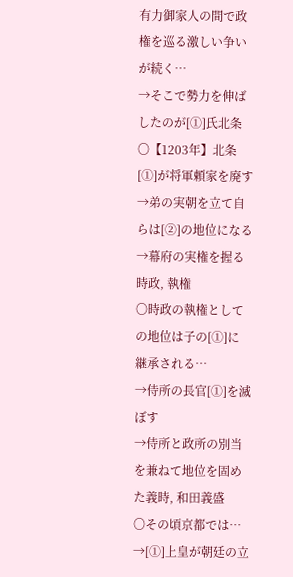有力御家人の間で政権を巡る激しい争いが続く…
→そこで勢力を伸ばしたのが[①]氏北条
〇【1203年】北条[①]が将軍頼家を廃す
→弟の実朝を立て自らは[②]の地位になる
→幕府の実権を握る時政, 執権
〇時政の執権としての地位は子の[①]に
継承される…
→侍所の長官[①]を滅ぼす
→侍所と政所の別当を兼ねて地位を固めた義時, 和田義盛
〇その頃京都では…
→[①]上皇が朝廷の立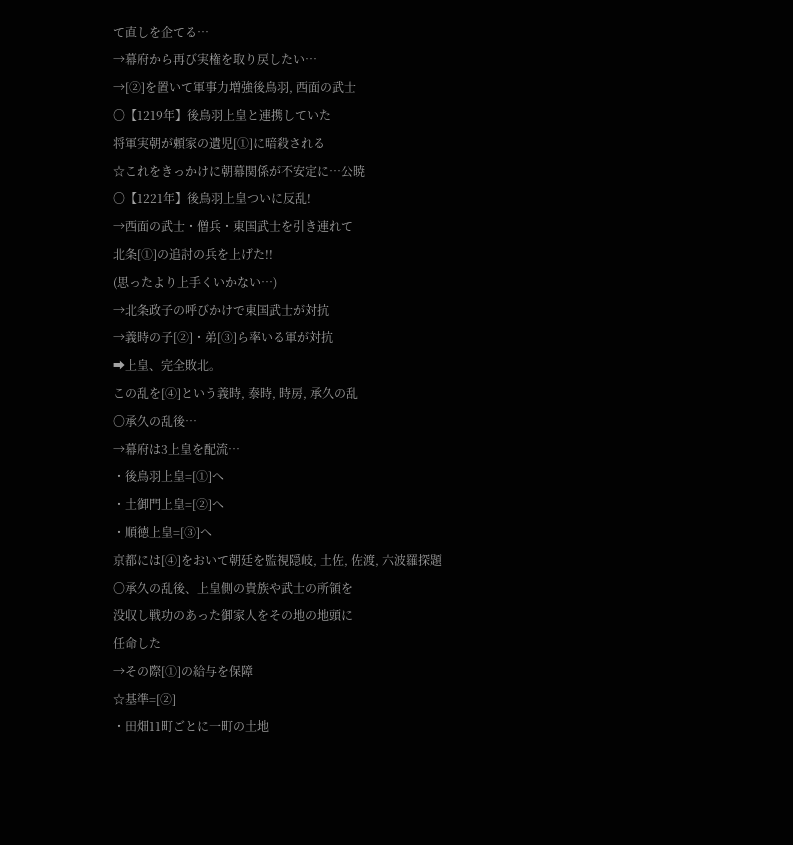て直しを企てる…
→幕府から再び実権を取り戻したい…
→[②]を置いて軍事力増強後鳥羽, 西面の武士
〇【1219年】後鳥羽上皇と連携していた
将軍実朝が頼家の遺児[①]に暗殺される
☆これをきっかけに朝幕関係が不安定に…公暁
〇【1221年】後鳥羽上皇ついに反乱!
→西面の武士・僧兵・東国武士を引き連れて
北条[①]の追討の兵を上げた!!
(思ったより上手くいかない…)
→北条政子の呼びかけで東国武士が対抗
→義時の子[②]・弟[③]ら率いる軍が対抗
➡上皇、完全敗北。
この乱を[④]という義時, 泰時, 時房, 承久の乱
〇承久の乱後…
→幕府は3上皇を配流…
・後鳥羽上皇=[①]へ
・土御門上皇=[②]へ
・順徳上皇=[③]へ
京都には[④]をおいて朝廷を監視隠岐, 土佐, 佐渡, 六波羅探題
〇承久の乱後、上皇側の貴族や武士の所領を
没収し戦功のあった御家人をその地の地頭に
任命した
→その際[①]の給与を保障
☆基準=[②]
・田畑11町ごとに一町の土地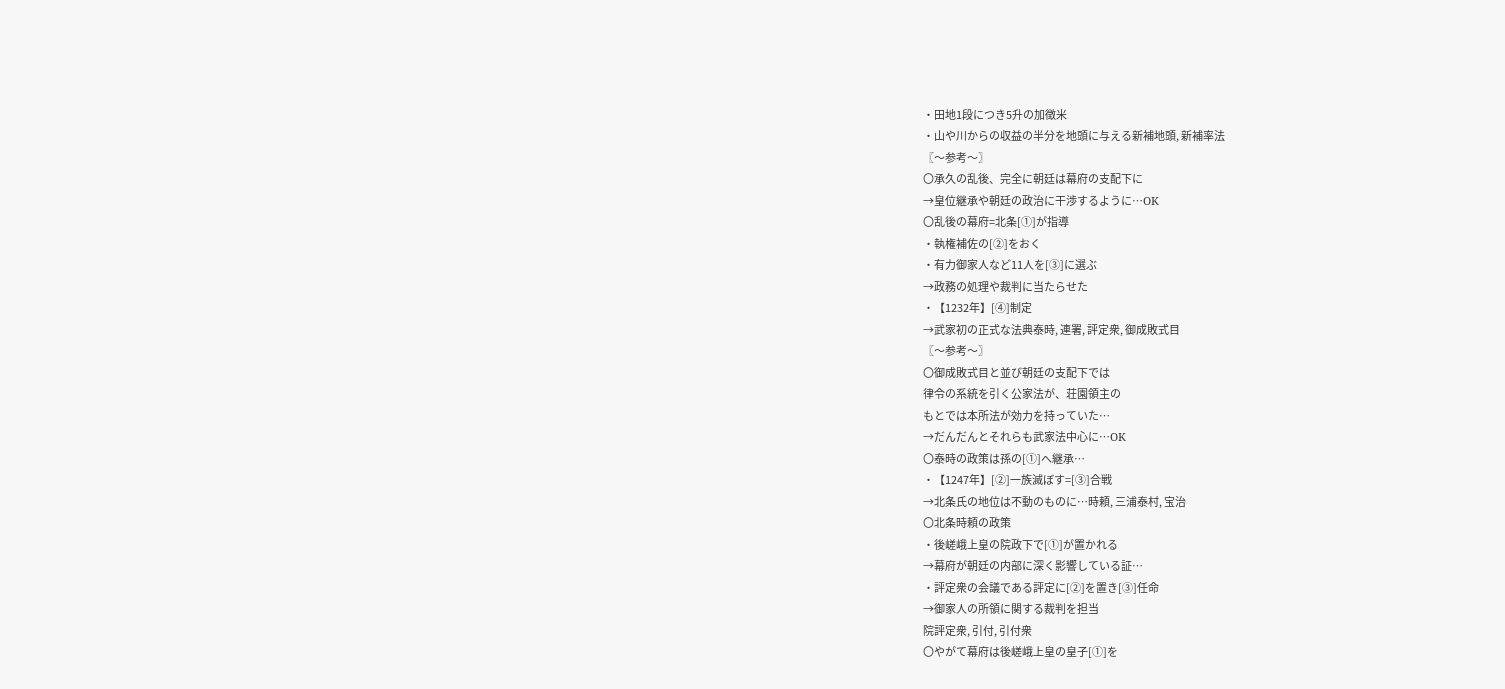・田地1段につき5升の加徴米
・山や川からの収益の半分を地頭に与える新補地頭, 新補率法
〖〜参考〜〗
〇承久の乱後、完全に朝廷は幕府の支配下に
→皇位継承や朝廷の政治に干渉するように…OK
〇乱後の幕府=北条[①]が指導
・執権補佐の[②]をおく
・有力御家人など11人を[③]に選ぶ
→政務の処理や裁判に当たらせた
・【1232年】[④]制定
→武家初の正式な法典泰時, 連署, 評定衆, 御成敗式目
〖〜参考〜〗
〇御成敗式目と並び朝廷の支配下では
律令の系統を引く公家法が、荘園領主の
もとでは本所法が効力を持っていた…
→だんだんとそれらも武家法中心に…OK
〇泰時の政策は孫の[①]へ継承…
・【1247年】[②]一族滅ぼす=[③]合戦
→北条氏の地位は不動のものに…時頼, 三浦泰村, 宝治
〇北条時頼の政策
・後嵯峨上皇の院政下で[①]が置かれる
→幕府が朝廷の内部に深く影響している証…
・評定衆の会議である評定に[②]を置き[③]任命
→御家人の所領に関する裁判を担当
院評定衆, 引付, 引付衆
〇やがて幕府は後嵯峨上皇の皇子[①]を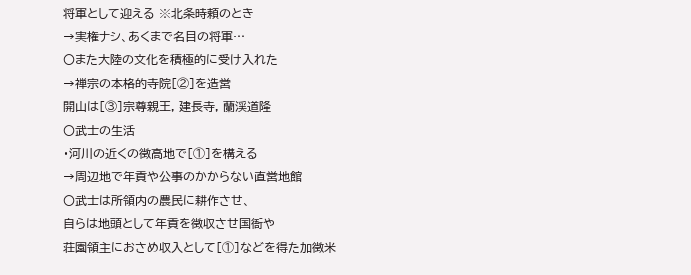将軍として迎える ※北条時頼のとき
→実権ナシ、あくまで名目の将軍…
〇また大陸の文化を積極的に受け入れた
→禅宗の本格的寺院[②]を造営
開山は[③]宗尊親王, 建長寺, 蘭渓道隆
〇武士の生活
・河川の近くの徴高地で[①]を構える
→周辺地で年貢や公事のかからない直営地館
〇武士は所領内の農民に耕作させ、
自らは地頭として年貢を徴収させ国衙や
荘園領主におさめ収入として[①]などを得た加徴米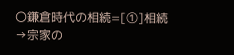〇鎌倉時代の相続=[①]相続
→宗家の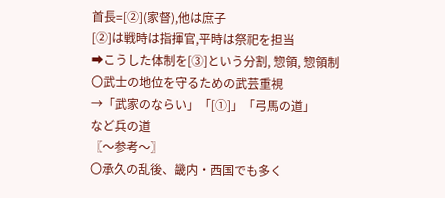首長=[②](家督),他は庶子
[②]は戦時は指揮官,平時は祭祀を担当
➡こうした体制を[③]という分割, 惣領, 惣領制
〇武士の地位を守るための武芸重視
→「武家のならい」「[①]」「弓馬の道」
など兵の道
〖〜参考〜〗
〇承久の乱後、畿内・西国でも多く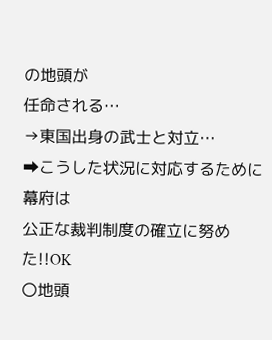の地頭が
任命される…
→東国出身の武士と対立…
➡こうした状況に対応するために幕府は
公正な裁判制度の確立に努めた!!OK
〇地頭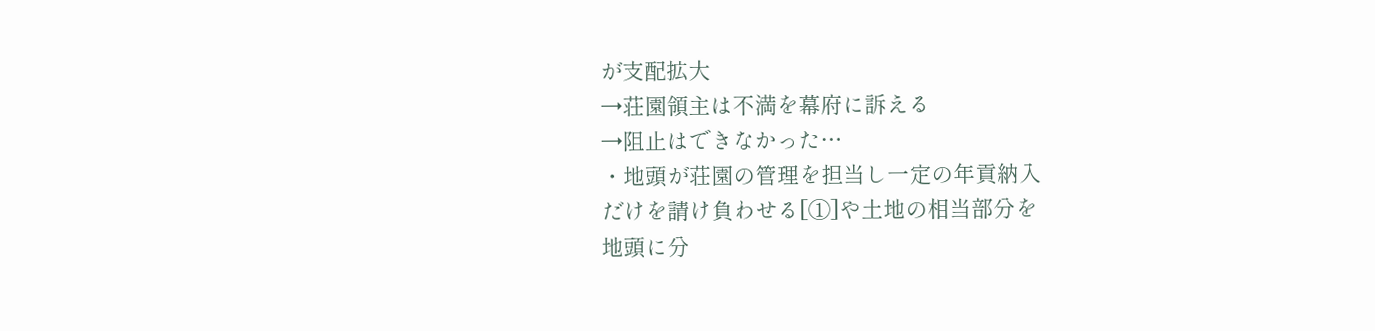が支配拡大
→荘園領主は不満を幕府に訴える
→阻止はできなかった…
・地頭が荘園の管理を担当し一定の年貢納入
だけを請け負わせる[①]や土地の相当部分を
地頭に分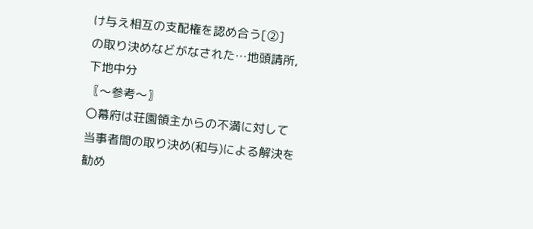け与え相互の支配権を認め合う[②]
の取り決めなどがなされた…地頭請所, 下地中分
〖〜参考〜〗
〇幕府は荘園領主からの不満に対して
当事者間の取り決め(和与)による解決を勧め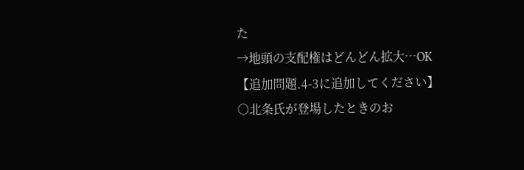た
→地頭の支配権はどんどん拡大…OK
【追加問題.4-3に追加してください】
○北条氏が登場したときのお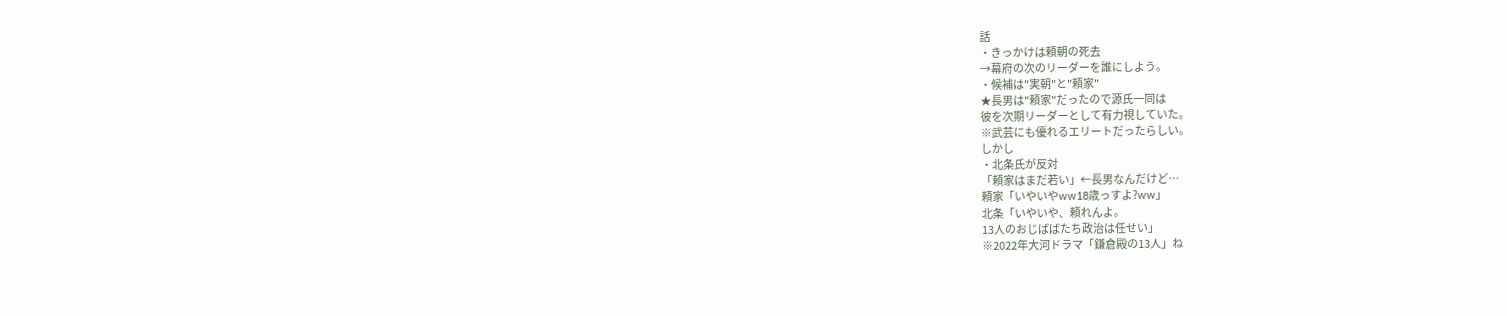話
・きっかけは頼朝の死去
→幕府の次のリーダーを誰にしよう。
・候補は"実朝"と"頼家"
★長男は"頼家"だったので源氏一同は
彼を次期リーダーとして有力視していた。
※武芸にも優れるエリートだったらしい。
しかし
・北条氏が反対
「頼家はまだ若い」←長男なんだけど…
頼家「いやいやww18歳っすよ?ww」
北条「いやいや、頼れんよ。
13人のおじばばたち政治は任せい」
※2022年大河ドラマ「鎌倉殿の13人」ね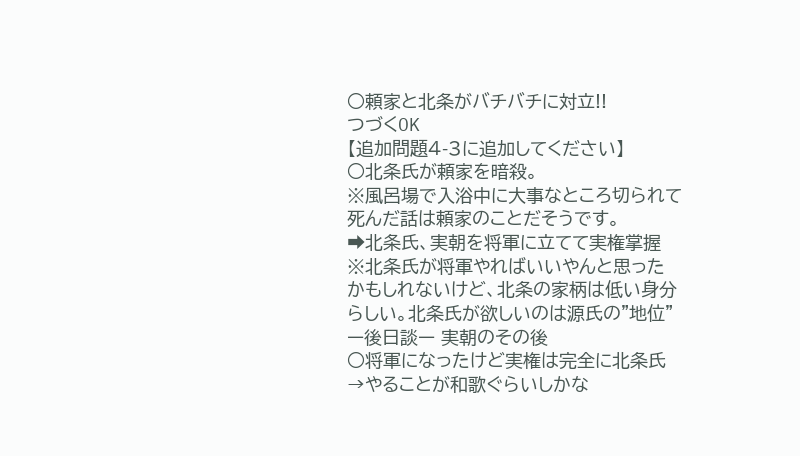○頼家と北条がバチバチに対立!!
つづくOK
【追加問題4-3に追加してください】
○北条氏が頼家を暗殺。
※風呂場で入浴中に大事なところ切られて
死んだ話は頼家のことだそうです。
➡北条氏、実朝を将軍に立てて実権掌握
※北条氏が将軍やればいいやんと思った
かもしれないけど、北条の家柄は低い身分
らしい。北条氏が欲しいのは源氏の"地位"
ー後日談ー 実朝のその後
○将軍になったけど実権は完全に北条氏
→やることが和歌ぐらいしかな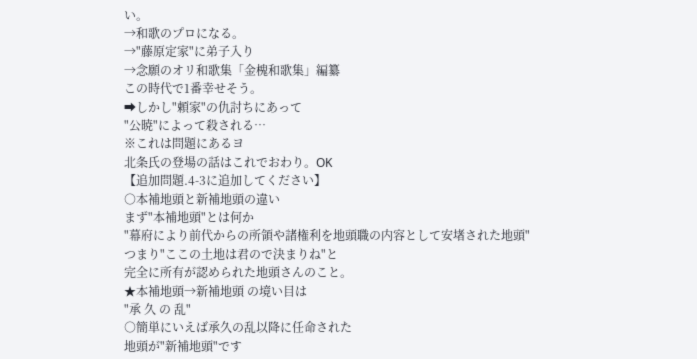い。
→和歌のプロになる。
→"藤原定家"に弟子入り
→念願のオリ和歌集「金槐和歌集」編纂
この時代で1番幸せそう。
➡しかし"頼家"の仇討ちにあって
"公暁"によって殺される…
※これは問題にあるヨ
北条氏の登場の話はこれでおわり。OK
【追加問題.4-3に追加してください】
○本補地頭と新補地頭の違い
まず"本補地頭"とは何か
"幕府により前代からの所領や諸権利を地頭職の内容として安堵された地頭"
つまり"ここの土地は君ので決まりね"と
完全に所有が認められた地頭さんのこと。
★本補地頭→新補地頭 の境い目は
"承 久 の 乱"
○簡単にいえば承久の乱以降に任命された
地頭が"新補地頭"です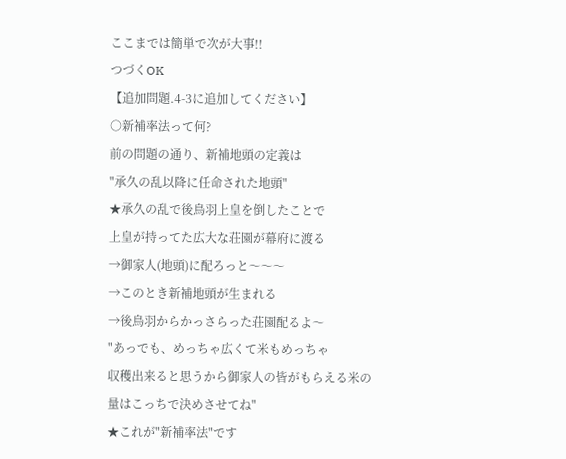ここまでは簡単で次が大事!!
つづくOK
【追加問題.4-3に追加してください】
○新補率法って何?
前の問題の通り、新補地頭の定義は
"承久の乱以降に任命された地頭"
★承久の乱で後鳥羽上皇を倒したことで
上皇が持ってた広大な荘園が幕府に渡る
→御家人(地頭)に配ろっと〜〜〜
→このとき新補地頭が生まれる
→後鳥羽からかっさらった荘園配るよ〜
"あっでも、めっちゃ広くて米もめっちゃ
収穫出来ると思うから御家人の皆がもらえる米の量はこっちで決めさせてね"
★これが"新補率法"です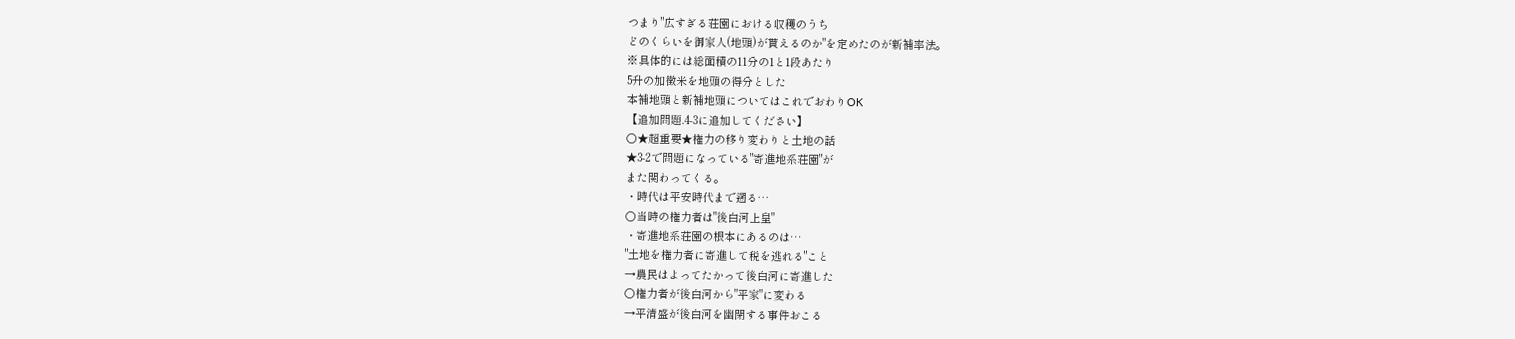つまり"広すぎる荘園における収穫のうち
どのくらいを御家人(地頭)が貰えるのか"を定めたのが新補率法。
※具体的には総面積の11分の1と1段あたり
5升の加徴米を地頭の得分とした
本補地頭と新補地頭についてはこれでおわりOK
【追加問題.4-3に追加してください】
○★超重要★権力の移り変わりと土地の話
★3-2で問題になっている"寄進地系荘園"が
また関わってくる。
・時代は平安時代まで遡る…
○当時の権力者は"後白河上皇"
・寄進地系荘園の根本にあるのは…
"土地を権力者に寄進して税を逃れる"こと
→農民はよってたかって後白河に寄進した
○権力者が後白河から"平家"に変わる
→平清盛が後白河を幽閉する事件おこる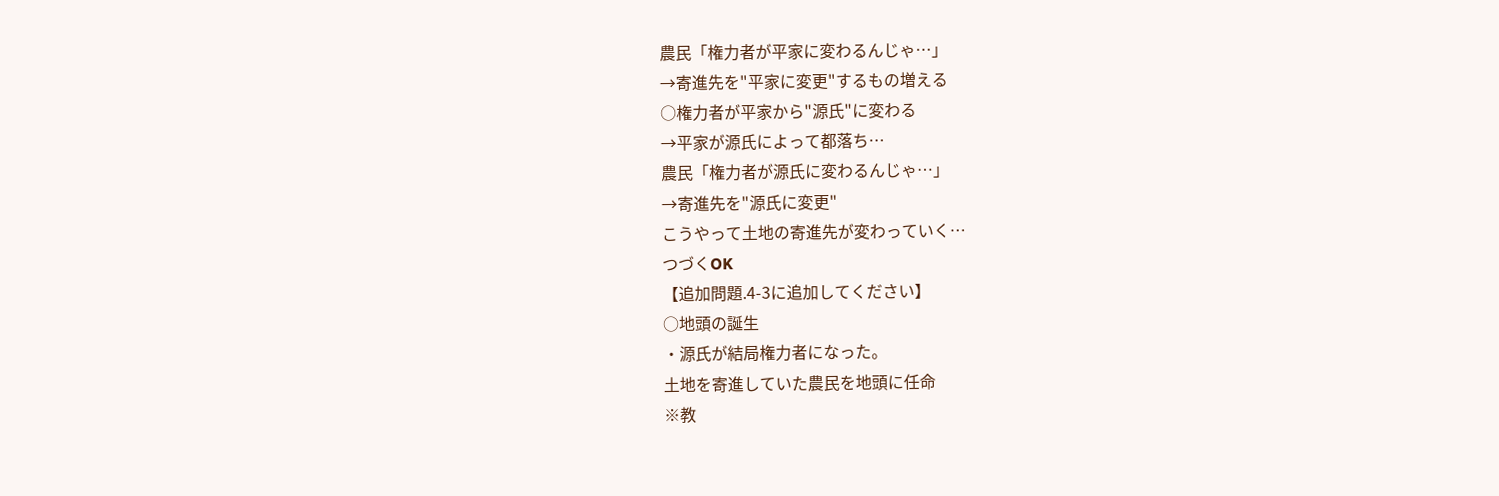農民「権力者が平家に変わるんじゃ…」
→寄進先を"平家に変更"するもの増える
○権力者が平家から"源氏"に変わる
→平家が源氏によって都落ち…
農民「権力者が源氏に変わるんじゃ…」
→寄進先を"源氏に変更"
こうやって土地の寄進先が変わっていく…
つづくOK
【追加問題.4-3に追加してください】
○地頭の誕生
・源氏が結局権力者になった。
土地を寄進していた農民を地頭に任命
※教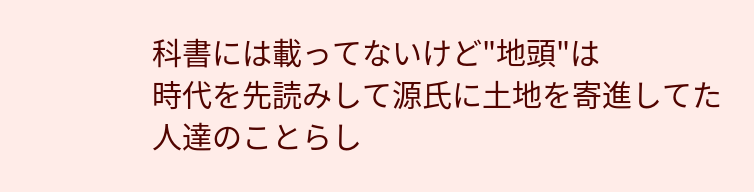科書には載ってないけど"地頭"は
時代を先読みして源氏に土地を寄進してた
人達のことらし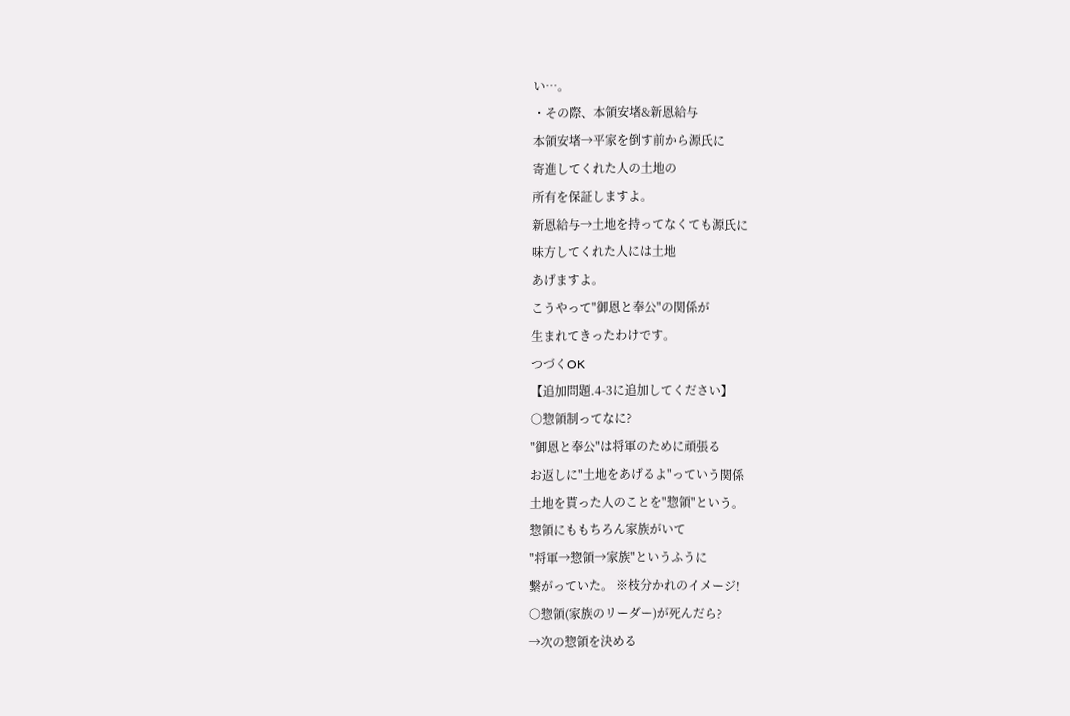い…。
・その際、本領安堵&新恩給与
本領安堵→平家を倒す前から源氏に
寄進してくれた人の土地の
所有を保証しますよ。
新恩給与→土地を持ってなくても源氏に
味方してくれた人には土地
あげますよ。
こうやって"御恩と奉公"の関係が
生まれてきったわけです。
つづくOK
【追加問題.4-3に追加してください】
○惣領制ってなに?
"御恩と奉公"は将軍のために頑張る
お返しに"土地をあげるよ"っていう関係
土地を貰った人のことを"惣領"という。
惣領にももちろん家族がいて
"将軍→惣領→家族"というふうに
繋がっていた。 ※枝分かれのイメージ!
○惣領(家族のリーダー)が死んだら?
→次の惣領を決める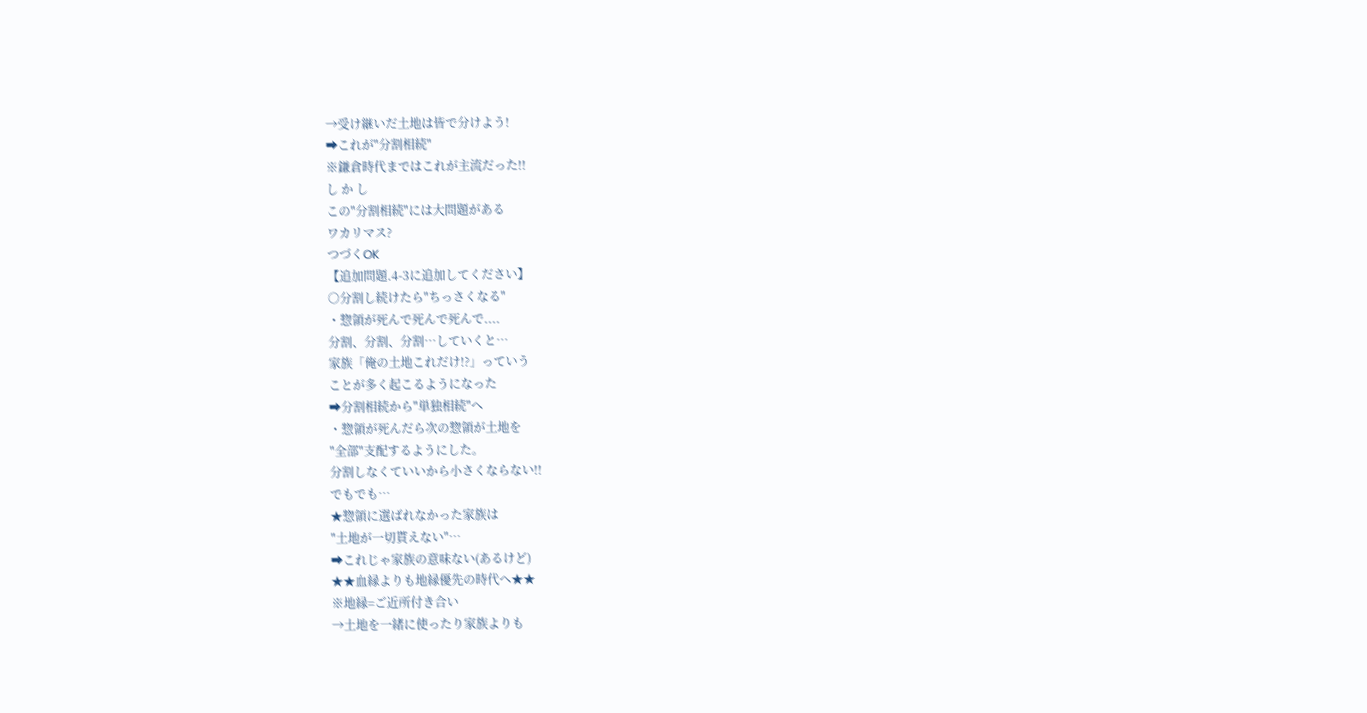→受け継いだ土地は皆で分けよう!
➡これが"分割相続"
※鎌倉時代まではこれが主流だった!!
し か し
この"分割相続"には大問題がある
ワカリマス?
つづくOK
【追加問題.4-3に追加してください】
○分割し続けたら"ちっさくなる"
・惣領が死んで死んで死んで....
分割、分割、分割…していくと…
家族「俺の土地これだけ!?」っていう
ことが多く起こるようになった
➡分割相続から"単独相続"へ
・惣領が死んだら次の惣領が土地を
"全部"支配するようにした。
分割しなくていいから小さくならない!!
でもでも…
★惣領に選ばれなかった家族は
"土地が一切貰えない"…
➡これじゃ家族の意味ない(あるけど)
★★血縁よりも地縁優先の時代へ★★
※地縁=ご近所付き合い
→土地を一緒に使ったり家族よりも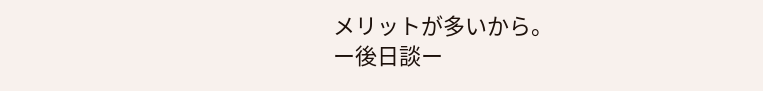メリットが多いから。
ー後日談ー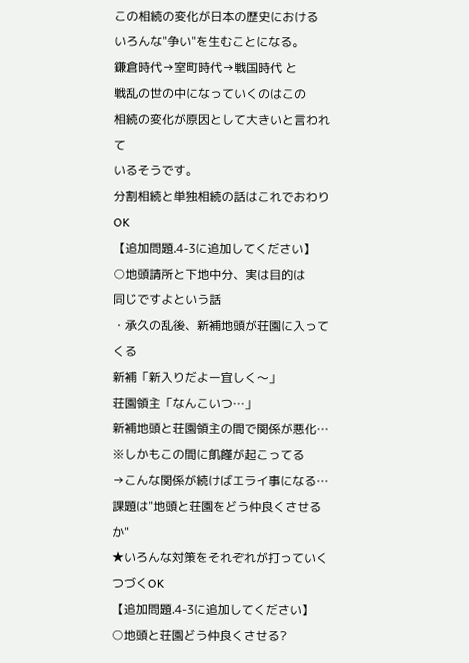この相続の変化が日本の歴史における
いろんな"争い"を生むことになる。
鎌倉時代→室町時代→戦国時代 と
戦乱の世の中になっていくのはこの
相続の変化が原因として大きいと言われて
いるそうです。
分割相続と単独相続の話はこれでおわりOK
【追加問題.4-3に追加してください】
○地頭請所と下地中分、実は目的は
同じですよという話
・承久の乱後、新補地頭が荘園に入ってくる
新補「新入りだよー宜しく〜」
荘園領主「なんこいつ…」
新補地頭と荘園領主の間で関係が悪化…
※しかもこの間に飢饉が起こってる
→こんな関係が続けばエライ事になる…
課題は"地頭と荘園をどう仲良くさせるか"
★いろんな対策をそれぞれが打っていく
つづくOK
【追加問題.4-3に追加してください】
○地頭と荘園どう仲良くさせる?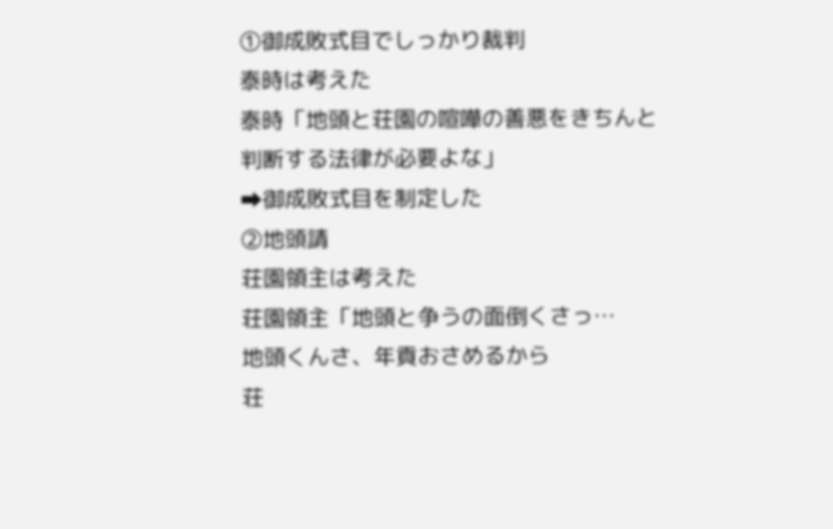①御成敗式目でしっかり裁判
泰時は考えた
泰時「地頭と荘園の喧嘩の善悪をきちんと
判断する法律が必要よな」
➡御成敗式目を制定した
②地頭請
荘園領主は考えた
荘園領主「地頭と争うの面倒くさっ…
地頭くんさ、年貢おさめるから
荘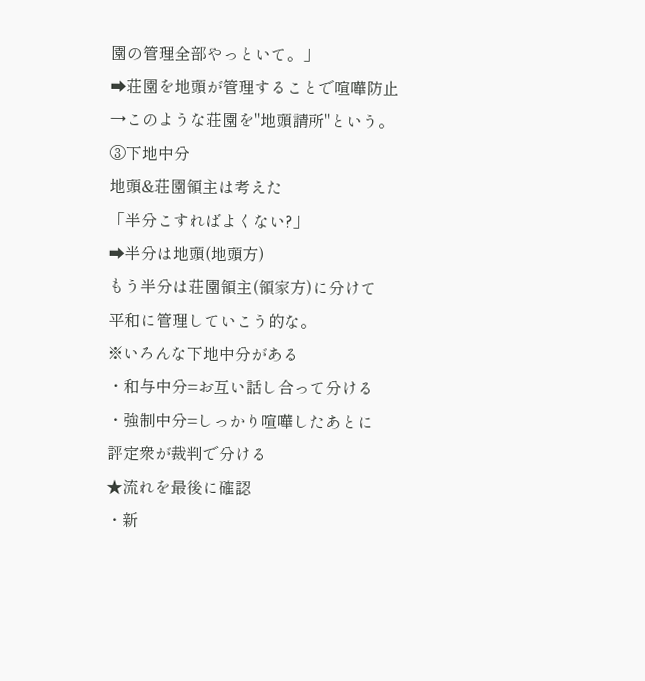園の管理全部やっといて。」
➡荘園を地頭が管理することで喧嘩防止
→このような荘園を"地頭請所"という。
③下地中分
地頭&荘園領主は考えた
「半分こすればよくない?」
➡半分は地頭(地頭方)
もう半分は荘園領主(領家方)に分けて
平和に管理していこう的な。
※いろんな下地中分がある
・和与中分=お互い話し合って分ける
・強制中分=しっかり喧嘩したあとに
評定衆が裁判で分ける
★流れを最後に確認
・新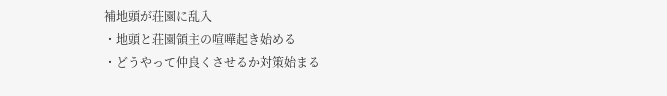補地頭が荘園に乱入
・地頭と荘園領主の喧嘩起き始める
・どうやって仲良くさせるか対策始まる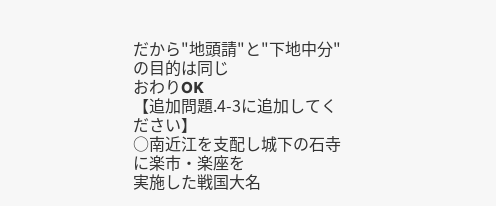だから"地頭請"と"下地中分"の目的は同じ
おわりOK
【追加問題.4-3に追加してください】
○南近江を支配し城下の石寺に楽市・楽座を
実施した戦国大名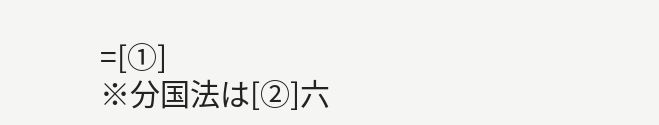=[①]
※分国法は[②]六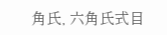角氏, 六角氏式目